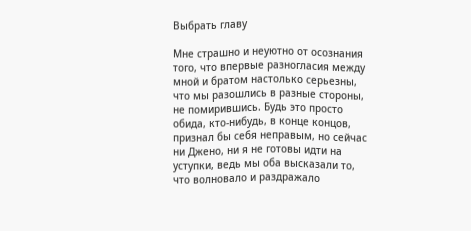Выбрать главу

Мне страшно и неуютно от осознания того, что впервые разногласия между мной и братом настолько серьезны, что мы разошлись в разные стороны, не помирившись. Будь это просто обида, кто-нибудь, в конце концов, признал бы себя неправым, но сейчас ни Джено, ни я не готовы идти на уступки, ведь мы оба высказали то, что волновало и раздражало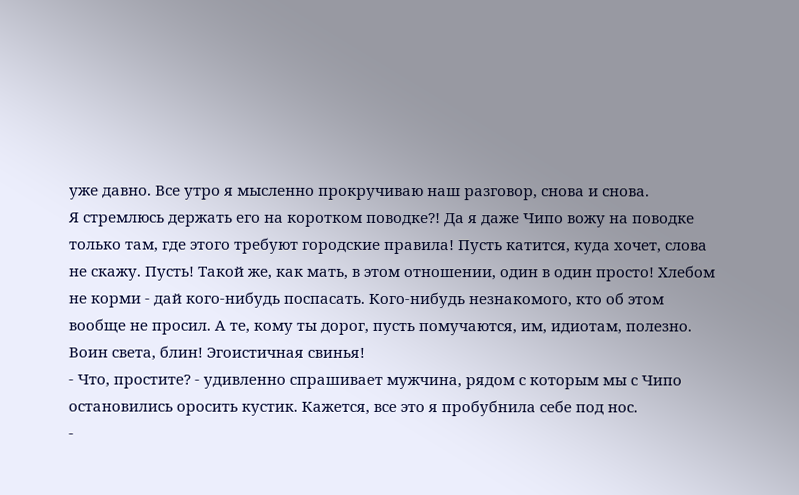уже давно. Все утро я мысленно прокручиваю наш разговор, снова и снова.
Я стремлюсь держать его на коротком поводке?! Да я даже Чипо вожу на поводке только там, где этого требуют городские правила! Пусть катится, куда хочет, слова не скажу. Пусть! Такой же, как мать, в этом отношении, один в один просто! Хлебом не корми - дай кого-нибудь поспасать. Кого-нибудь незнакомого, кто об этом вообще не просил. А те, кому ты дорог, пусть помучаются, им, идиотам, полезно. Воин света, блин! Эгоистичная свинья!
- Что, простите? - удивленно спрашивает мужчина, рядом с которым мы с Чипо остановились оросить кустик. Кажется, все это я пробубнила себе под нос.
-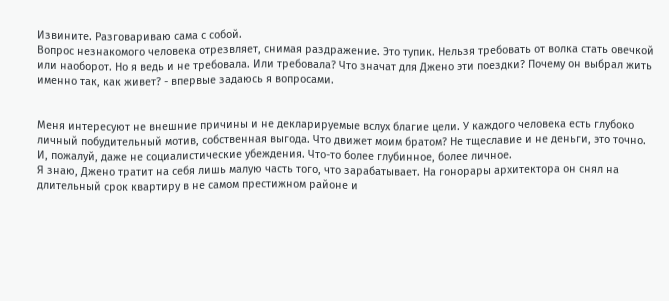Извините. Разговариваю сама с собой.
Вопрос незнакомого человека отрезвляет, снимая раздражение. Это тупик. Нельзя требовать от волка стать овечкой или наоборот. Но я ведь и не требовала. Или требовала? Что значат для Джено эти поездки? Почему он выбрал жить именно так, как живет? - впервые задаюсь я вопросами.


Меня интересуют не внешние причины и не декларируемые вслух благие цели. У каждого человека есть глубоко личный побудительный мотив, собственная выгода. Что движет моим братом? Не тщеславие и не деньги, это точно. И, пожалуй, даже не социалистические убеждения. Что-то более глубинное, более личное.
Я знаю, Джено тратит на себя лишь малую часть того, что зарабатывает. На гонорары архитектора он снял на длительный срок квартиру в не самом престижном районе и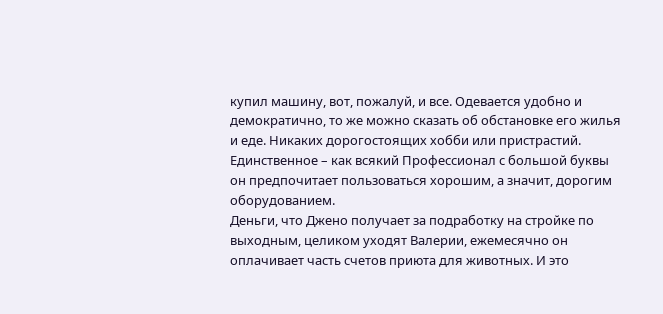купил машину, вот, пожалуй, и все. Одевается удобно и демократично, то же можно сказать об обстановке его жилья и еде. Никаких дорогостоящих хобби или пристрастий. Единственное – как всякий Профессионал с большой буквы он предпочитает пользоваться хорошим, а значит, дорогим оборудованием.
Деньги, что Джено получает за подработку на стройке по выходным, целиком уходят Валерии, ежемесячно он оплачивает часть счетов приюта для животных. И это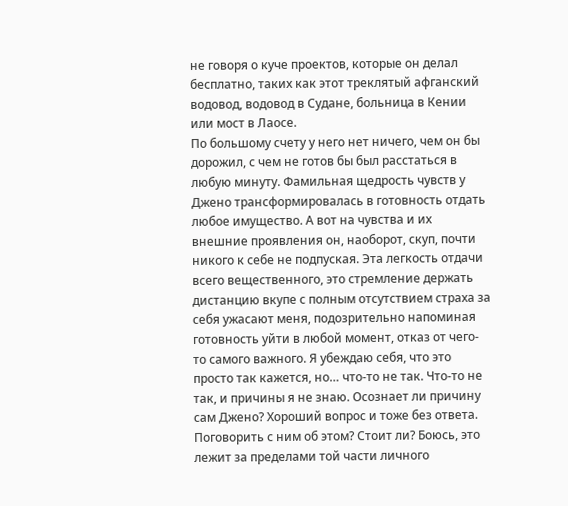не говоря о куче проектов, которые он делал бесплатно, таких как этот треклятый афганский водовод, водовод в Судане, больница в Кении или мост в Лаосе.
По большому счету у него нет ничего, чем он бы дорожил, с чем не готов бы был расстаться в любую минуту. Фамильная щедрость чувств у Джено трансформировалась в готовность отдать любое имущество. А вот на чувства и их внешние проявления он, наоборот, скуп, почти никого к себе не подпуская. Эта легкость отдачи всего вещественного, это стремление держать дистанцию вкупе с полным отсутствием страха за себя ужасают меня, подозрительно напоминая готовность уйти в любой момент, отказ от чего-то самого важного. Я убеждаю себя, что это просто так кажется, но… что-то не так. Что-то не так, и причины я не знаю. Осознает ли причину сам Джено? Хороший вопрос и тоже без ответа. Поговорить с ним об этом? Стоит ли? Боюсь, это лежит за пределами той части личного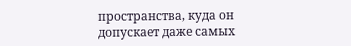пространства, куда он допускает даже самых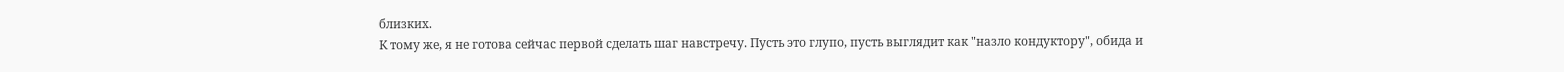близких.
К тому же, я не готова сейчас первой сделать шаг навстречу. Пусть это глупо, пусть выглядит как "назло кондуктору", обида и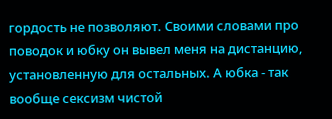гордость не позволяют. Своими словами про поводок и юбку он вывел меня на дистанцию, установленную для остальных. А юбка - так вообще сексизм чистой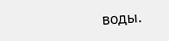воды.